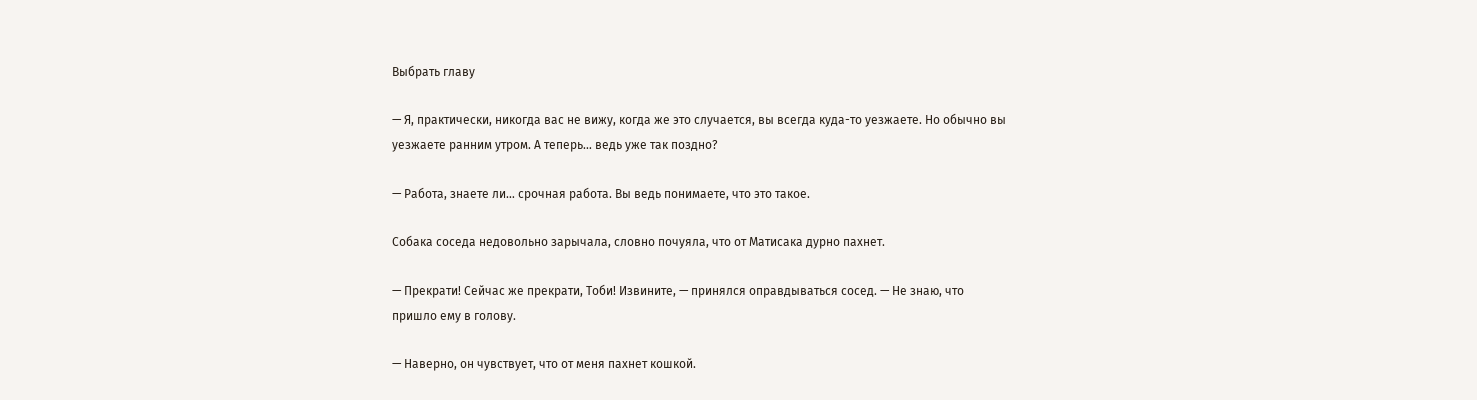Выбрать главу

— Я, практически, никогда вас не вижу, когда же это случается, вы всегда куда-то уезжаете. Но обычно вы уезжаете ранним утром. А теперь… ведь уже так поздно?

— Работа, знаете ли… срочная работа. Вы ведь понимаете, что это такое.

Собака соседа недовольно зарычала, словно почуяла, что от Матисака дурно пахнет.

— Прекрати! Сейчас же прекрати, Тоби! Извините, — принялся оправдываться сосед. — Не знаю, что пришло ему в голову.

— Наверно, он чувствует, что от меня пахнет кошкой.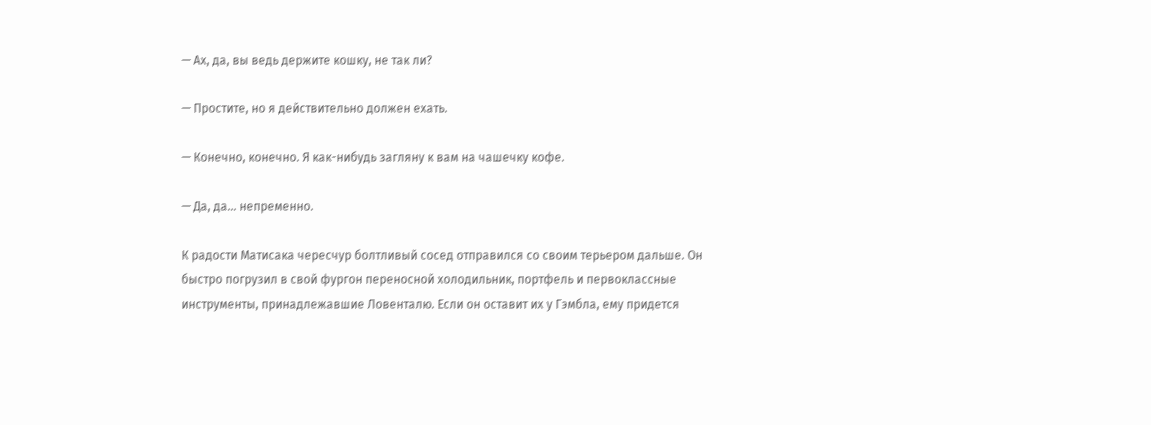— Ах, да, вы ведь держите кошку, не так ли?

— Простите, но я действительно должен ехать.

— Конечно, конечно. Я как-нибудь загляну к вам на чашечку кофе.

— Да, да… непременно.

К радости Матисака чересчур болтливый сосед отправился со своим терьером дальше. Он быстро погрузил в свой фургон переносной холодильник, портфель и первоклассные инструменты, принадлежавшие Ловенталю. Если он оставит их у Гэмбла, ему придется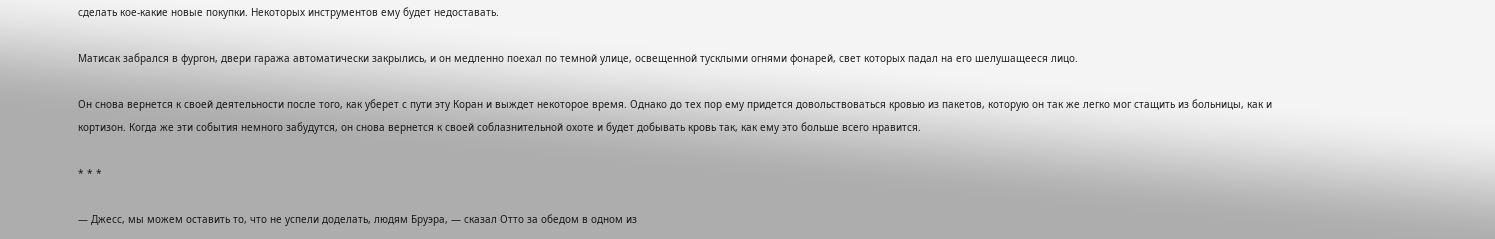сделать кое-какие новые покупки. Некоторых инструментов ему будет недоставать.

Матисак забрался в фургон, двери гаража автоматически закрылись, и он медленно поехал по темной улице, освещенной тусклыми огнями фонарей, свет которых падал на его шелушащееся лицо.

Он снова вернется к своей деятельности после того, как уберет с пути эту Коран и выждет некоторое время. Однако до тех пор ему придется довольствоваться кровью из пакетов, которую он так же легко мог стащить из больницы, как и кортизон. Когда же эти события немного забудутся, он снова вернется к своей соблазнительной охоте и будет добывать кровь так, как ему это больше всего нравится.

* * *

— Джесс, мы можем оставить то, что не успели доделать, людям Бруэра, — сказал Отто за обедом в одном из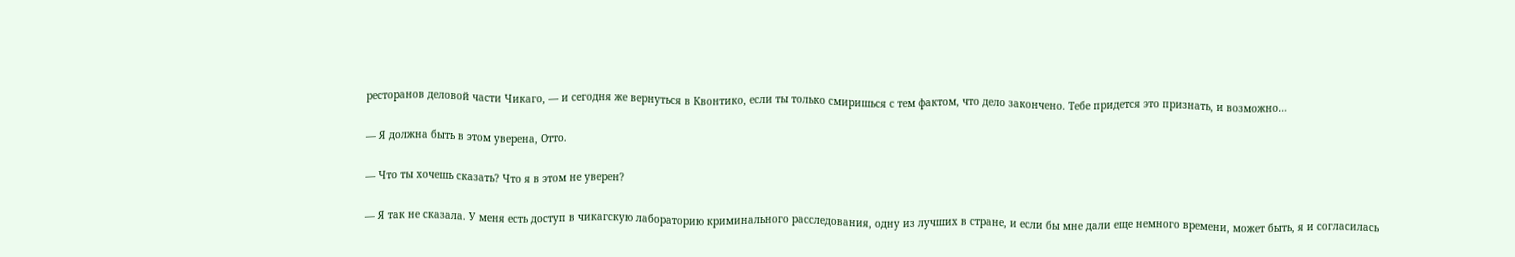ресторанов деловой части Чикаго, — и сегодня же вернуться в Квонтико, если ты только смиришься с тем фактом, что дело закончено. Тебе придется это признать, и возможно…

— Я должна быть в этом уверена, Отто.

— Что ты хочешь сказать? Что я в этом не уверен?

— Я так не сказала. У меня есть доступ в чикагскую лабораторию криминального расследования, одну из лучших в стране, и если бы мне дали еще немного времени, может быть, я и согласилась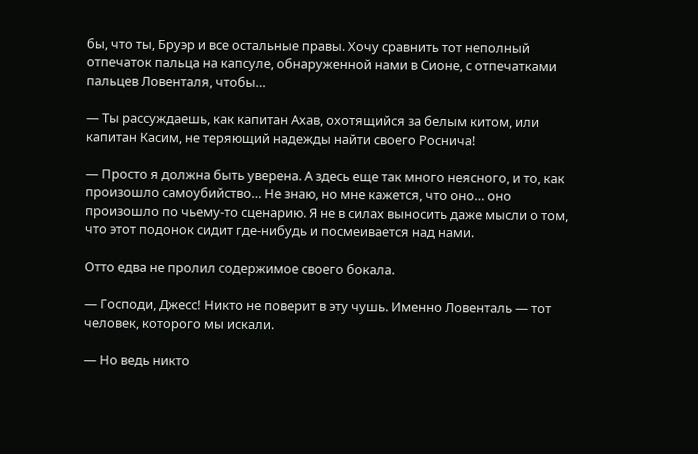бы, что ты, Бруэр и все остальные правы. Хочу сравнить тот неполный отпечаток пальца на капсуле, обнаруженной нами в Сионе, с отпечатками пальцев Ловенталя, чтобы…

— Ты рассуждаешь, как капитан Ахав, охотящийся за белым китом, или капитан Касим, не теряющий надежды найти своего Роснича!

— Просто я должна быть уверена. А здесь еще так много неясного, и то, как произошло самоубийство… Не знаю, но мне кажется, что оно… оно произошло по чьему-то сценарию. Я не в силах выносить даже мысли о том, что этот подонок сидит где-нибудь и посмеивается над нами.

Отто едва не пролил содержимое своего бокала.

— Господи, Джесс! Никто не поверит в эту чушь. Именно Ловенталь — тот человек, которого мы искали.

— Но ведь никто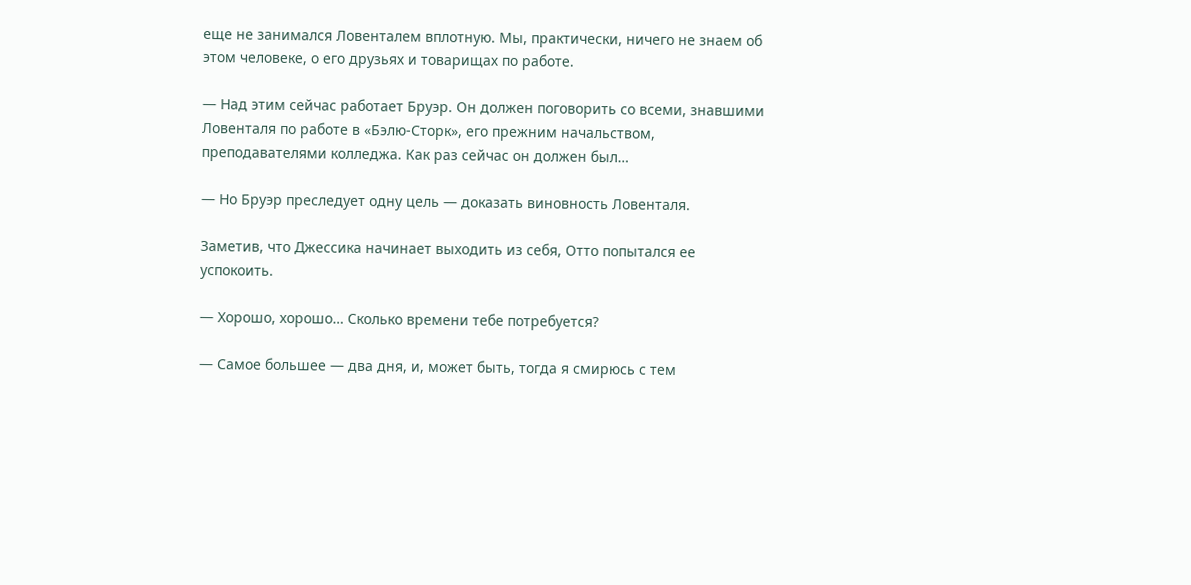еще не занимался Ловенталем вплотную. Мы, практически, ничего не знаем об этом человеке, о его друзьях и товарищах по работе.

— Над этим сейчас работает Бруэр. Он должен поговорить со всеми, знавшими Ловенталя по работе в «Бэлю-Сторк», его прежним начальством, преподавателями колледжа. Как раз сейчас он должен был…

— Но Бруэр преследует одну цель — доказать виновность Ловенталя.

Заметив, что Джессика начинает выходить из себя, Отто попытался ее успокоить.

— Хорошо, хорошо… Сколько времени тебе потребуется?

— Самое большее — два дня, и, может быть, тогда я смирюсь с тем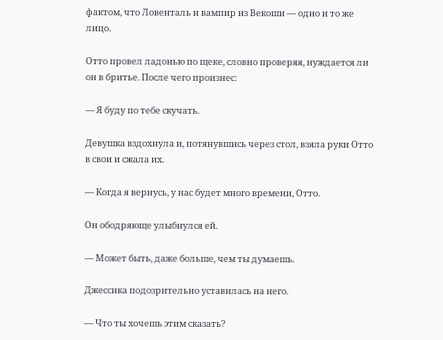фактом, что Ловенталь и вампир из Векоши — одно и то же лицо.

Отто провел ладонью по щеке, словно проверяя, нуждается ли он в бритье. После чего произнес:

— Я буду по тебе скучать.

Девушка вздохнула и, потянувшись через стол, взяла руки Отто в свои и сжала их.

— Когда я вернусь, у нас будет много времени, Отто.

Он ободряюще улыбнулся ей.

— Может быть, даже больше, чем ты думаешь.

Джессика подозрительно уставилась на него.

— Что ты хочешь этим сказать?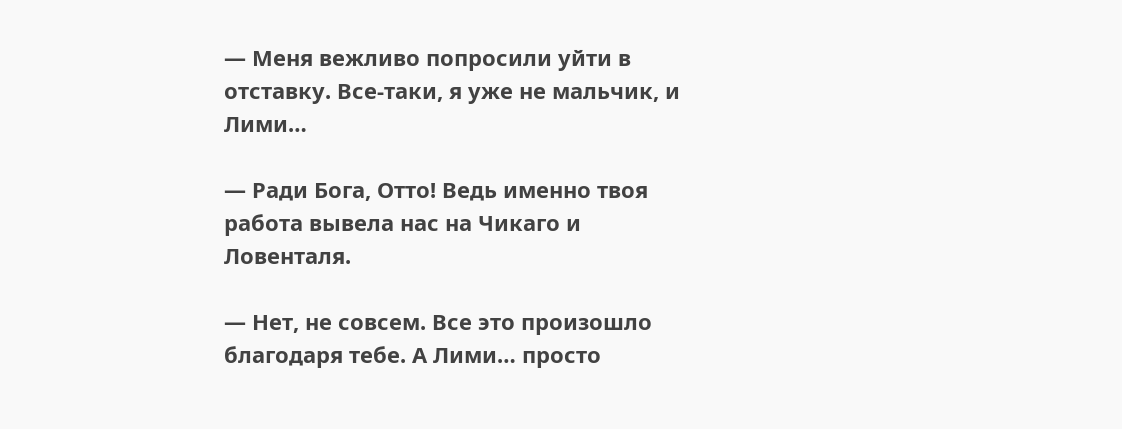— Меня вежливо попросили уйти в отставку. Все-таки, я уже не мальчик, и Лими…

— Ради Бога, Отто! Ведь именно твоя работа вывела нас на Чикаго и Ловенталя.

— Нет, не совсем. Все это произошло благодаря тебе. А Лими… просто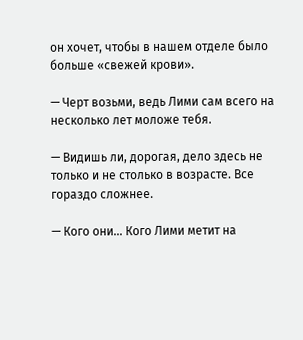он хочет, чтобы в нашем отделе было больше «свежей крови».

— Черт возьми, ведь Лими сам всего на несколько лет моложе тебя.

— Видишь ли, дорогая, дело здесь не только и не столько в возрасте. Все гораздо сложнее.

— Кого они… Кого Лими метит на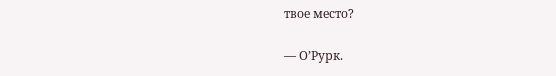твое место?

— О’Рурк.